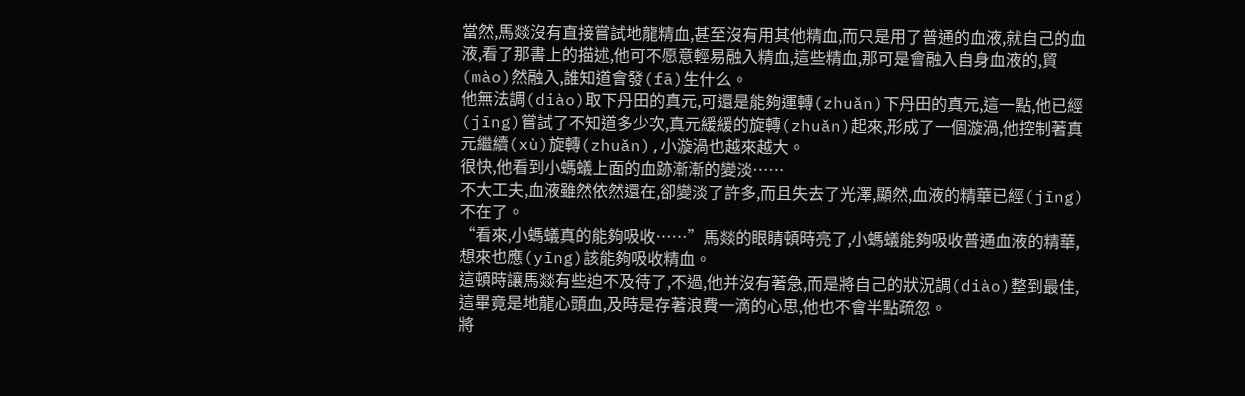當然,馬燚沒有直接嘗試地龍精血,甚至沒有用其他精血,而只是用了普通的血液,就自己的血液,看了那書上的描述,他可不愿意輕易融入精血,這些精血,那可是會融入自身血液的,貿(mào)然融入,誰知道會發(fā)生什么。
他無法調(diào)取下丹田的真元,可還是能夠運轉(zhuǎn)下丹田的真元,這一點,他已經(jīng)嘗試了不知道多少次,真元緩緩的旋轉(zhuǎn)起來,形成了一個漩渦,他控制著真元繼續(xù)旋轉(zhuǎn),小漩渦也越來越大。
很快,他看到小螞蟻上面的血跡漸漸的變淡……
不大工夫,血液雖然依然還在,卻變淡了許多,而且失去了光澤,顯然,血液的精華已經(jīng)不在了。
“看來,小螞蟻真的能夠吸收……”馬燚的眼睛頓時亮了,小螞蟻能夠吸收普通血液的精華,想來也應(yīng)該能夠吸收精血。
這頓時讓馬燚有些迫不及待了,不過,他并沒有著急,而是將自己的狀況調(diào)整到最佳,這畢竟是地龍心頭血,及時是存著浪費一滴的心思,他也不會半點疏忽。
將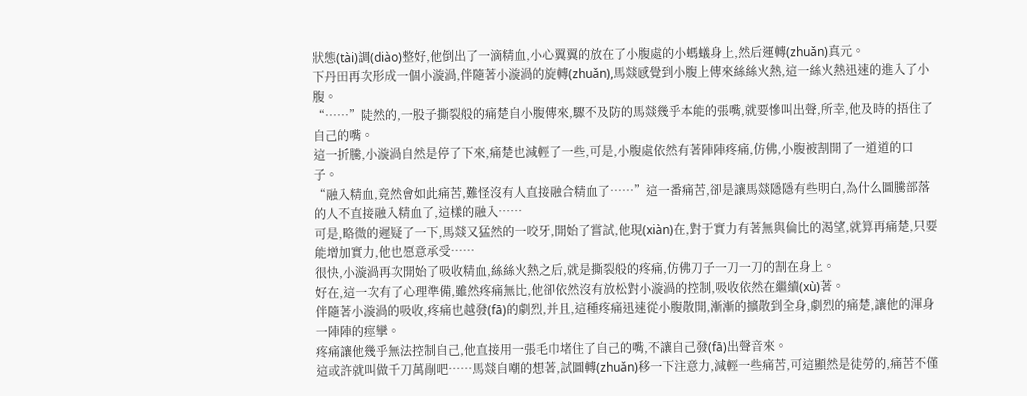狀態(tài)調(diào)整好,他倒出了一滴精血,小心翼翼的放在了小腹處的小螞蟻身上,然后運轉(zhuǎn)真元。
下丹田再次形成一個小漩渦,伴隨著小漩渦的旋轉(zhuǎn),馬燚感覺到小腹上傳來絲絲火熱,這一絲火熱迅速的進入了小腹。
“……”陡然的,一股子撕裂般的痛楚自小腹傳來,驟不及防的馬燚幾乎本能的張嘴,就要慘叫出聲,所幸,他及時的捂住了自己的嘴。
這一折騰,小漩渦自然是停了下來,痛楚也減輕了一些,可是,小腹處依然有著陣陣疼痛,仿佛,小腹被割開了一道道的口子。
“融入精血,竟然會如此痛苦,難怪沒有人直接融合精血了……”這一番痛苦,卻是讓馬燚隱隱有些明白,為什么圖騰部落的人不直接融入精血了,這樣的融入……
可是,略微的遲疑了一下,馬燚又猛然的一咬牙,開始了嘗試,他現(xiàn)在,對于實力有著無與倫比的渴望,就算再痛楚,只要能增加實力,他也愿意承受……
很快,小漩渦再次開始了吸收精血,絲絲火熱之后,就是撕裂般的疼痛,仿佛刀子一刀一刀的割在身上。
好在,這一次有了心理準備,雖然疼痛無比,他卻依然沒有放松對小漩渦的控制,吸收依然在繼續(xù)著。
伴隨著小漩渦的吸收,疼痛也越發(fā)的劇烈,并且,這種疼痛迅速從小腹散開,漸漸的擴散到全身,劇烈的痛楚,讓他的渾身一陣陣的痙攣。
疼痛讓他幾乎無法控制自己,他直接用一張毛巾堵住了自己的嘴,不讓自己發(fā)出聲音來。
這或許就叫做千刀萬剮吧……馬燚自嘲的想著,試圖轉(zhuǎn)移一下注意力,減輕一些痛苦,可這顯然是徒勞的,痛苦不僅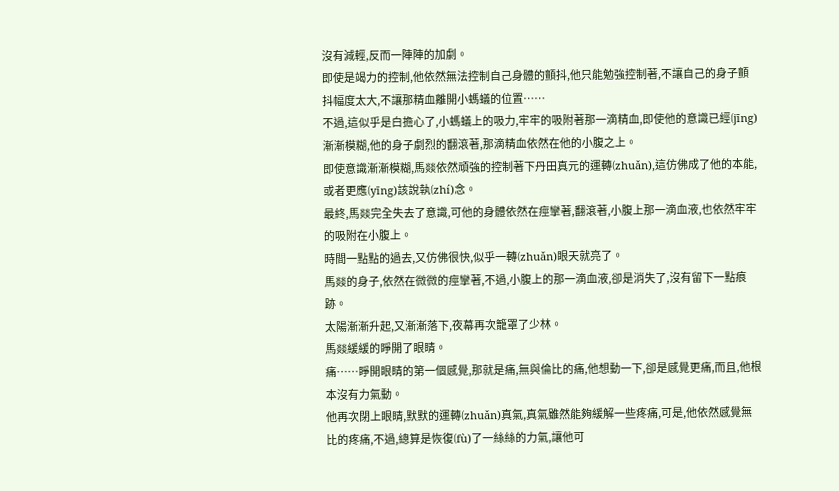沒有減輕,反而一陣陣的加劇。
即使是竭力的控制,他依然無法控制自己身體的顫抖,他只能勉強控制著,不讓自己的身子顫抖幅度太大,不讓那精血離開小螞蟻的位置……
不過,這似乎是白擔心了,小螞蟻上的吸力,牢牢的吸附著那一滴精血,即使他的意識已經(jīng)漸漸模糊,他的身子劇烈的翻滾著,那滴精血依然在他的小腹之上。
即使意識漸漸模糊,馬燚依然頑強的控制著下丹田真元的運轉(zhuǎn),這仿佛成了他的本能,或者更應(yīng)該說執(zhí)念。
最終,馬燚完全失去了意識,可他的身體依然在痙攣著,翻滾著,小腹上那一滴血液,也依然牢牢的吸附在小腹上。
時間一點點的過去,又仿佛很快,似乎一轉(zhuǎn)眼天就亮了。
馬燚的身子,依然在微微的痙攣著,不過,小腹上的那一滴血液,卻是消失了,沒有留下一點痕跡。
太陽漸漸升起,又漸漸落下,夜幕再次籠罩了少林。
馬燚緩緩的睜開了眼睛。
痛……睜開眼睛的第一個感覺,那就是痛,無與倫比的痛,他想動一下,卻是感覺更痛,而且,他根本沒有力氣動。
他再次閉上眼睛,默默的運轉(zhuǎn)真氣,真氣雖然能夠緩解一些疼痛,可是,他依然感覺無比的疼痛,不過,總算是恢復(fù)了一絲絲的力氣,讓他可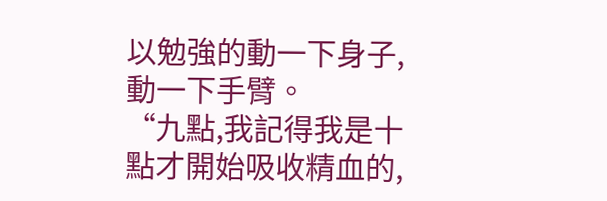以勉強的動一下身子,動一下手臂。
“九點,我記得我是十點才開始吸收精血的,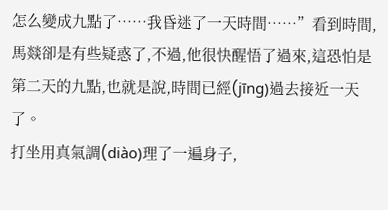怎么變成九點了……我昏迷了一天時間……”看到時間,馬燚卻是有些疑惑了,不過,他很快醒悟了過來,這恐怕是第二天的九點,也就是說,時間已經(jīng)過去接近一天了。
打坐用真氣調(diào)理了一遍身子,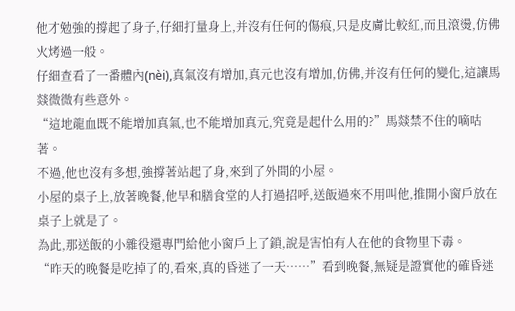他才勉強的撐起了身子,仔細打量身上,并沒有任何的傷痕,只是皮膚比較紅,而且滾燙,仿佛火烤過一般。
仔細查看了一番體內(nèi),真氣沒有增加,真元也沒有增加,仿佛,并沒有任何的變化,這讓馬燚微微有些意外。
“這地龍血既不能增加真氣,也不能增加真元,究竟是起什么用的?”馬燚禁不住的嘀咕著。
不過,他也沒有多想,強撐著站起了身,來到了外間的小屋。
小屋的桌子上,放著晚餐,他早和膳食堂的人打過招呼,送飯過來不用叫他,推開小窗戶放在桌子上就是了。
為此,那送飯的小雜役還專門給他小窗戶上了鎖,說是害怕有人在他的食物里下毒。
“昨天的晚餐是吃掉了的,看來,真的昏迷了一天……”看到晚餐,無疑是證實他的確昏迷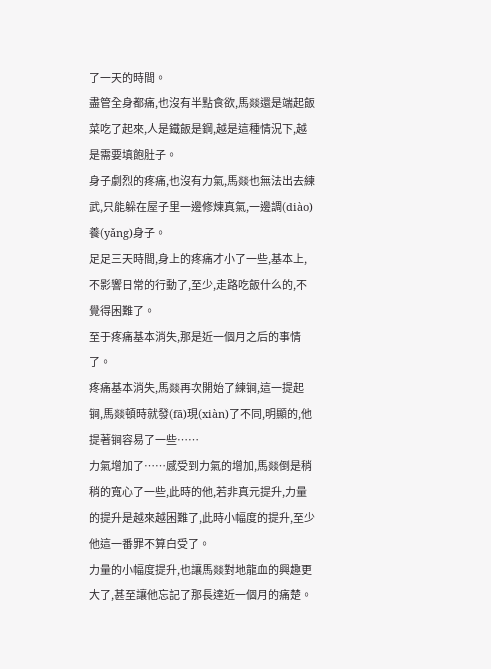了一天的時間。
盡管全身都痛,也沒有半點食欲,馬燚還是端起飯菜吃了起來,人是鐵飯是鋼,越是這種情況下,越是需要填飽肚子。
身子劇烈的疼痛,也沒有力氣,馬燚也無法出去練武,只能躲在屋子里一邊修煉真氣,一邊調(diào)養(yǎng)身子。
足足三天時間,身上的疼痛才小了一些,基本上,不影響日常的行動了,至少,走路吃飯什么的,不覺得困難了。
至于疼痛基本消失,那是近一個月之后的事情了。
疼痛基本消失,馬燚再次開始了練锏,這一提起锏,馬燚頓時就發(fā)現(xiàn)了不同,明顯的,他提著锏容易了一些……
力氣增加了……感受到力氣的增加,馬燚倒是稍稍的寬心了一些,此時的他,若非真元提升,力量的提升是越來越困難了,此時小幅度的提升,至少他這一番罪不算白受了。
力量的小幅度提升,也讓馬燚對地龍血的興趣更大了,甚至讓他忘記了那長達近一個月的痛楚。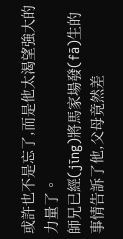或許也不是忘了,而是他太渴望強大的力量了。
師兄已經(jīng)將馬家場發(fā)生的事情告訴了他,父母竟然差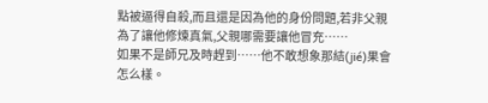點被逼得自殺,而且還是因為他的身份問題,若非父親為了讓他修煉真氣,父親哪需要讓他冒充……
如果不是師兄及時趕到……他不敢想象那結(jié)果會怎么樣。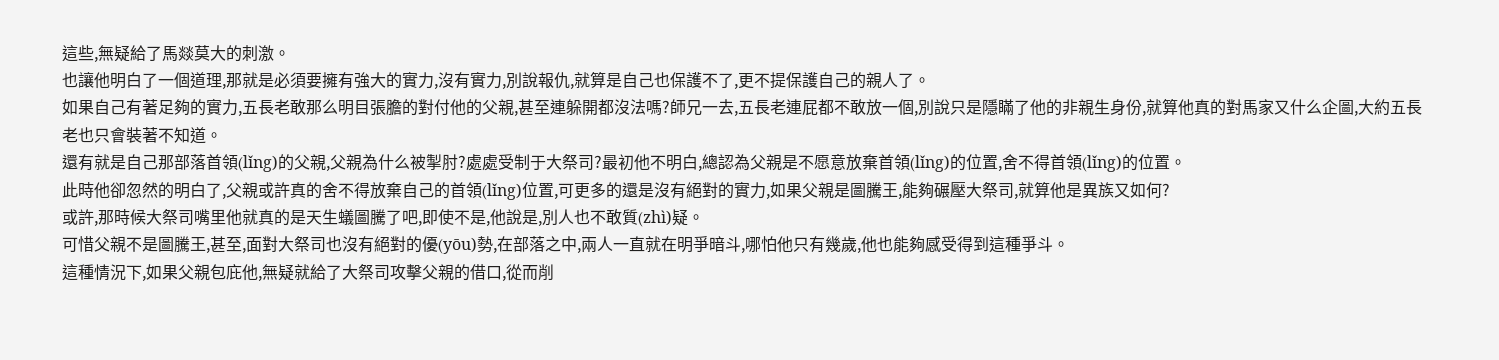這些,無疑給了馬燚莫大的刺激。
也讓他明白了一個道理,那就是必須要擁有強大的實力,沒有實力,別說報仇,就算是自己也保護不了,更不提保護自己的親人了。
如果自己有著足夠的實力,五長老敢那么明目張膽的對付他的父親,甚至連躲開都沒法嗎?師兄一去,五長老連屁都不敢放一個,別說只是隱瞞了他的非親生身份,就算他真的對馬家又什么企圖,大約五長老也只會裝著不知道。
還有就是自己那部落首領(lǐng)的父親,父親為什么被掣肘?處處受制于大祭司?最初他不明白,總認為父親是不愿意放棄首領(lǐng)的位置,舍不得首領(lǐng)的位置。
此時他卻忽然的明白了,父親或許真的舍不得放棄自己的首領(lǐng)位置,可更多的還是沒有絕對的實力,如果父親是圖騰王,能夠碾壓大祭司,就算他是異族又如何?
或許,那時候大祭司嘴里他就真的是天生蟻圖騰了吧,即使不是,他說是,別人也不敢質(zhì)疑。
可惜父親不是圖騰王,甚至,面對大祭司也沒有絕對的優(yōu)勢,在部落之中,兩人一直就在明爭暗斗,哪怕他只有幾歲,他也能夠感受得到這種爭斗。
這種情況下,如果父親包庇他,無疑就給了大祭司攻擊父親的借口,從而削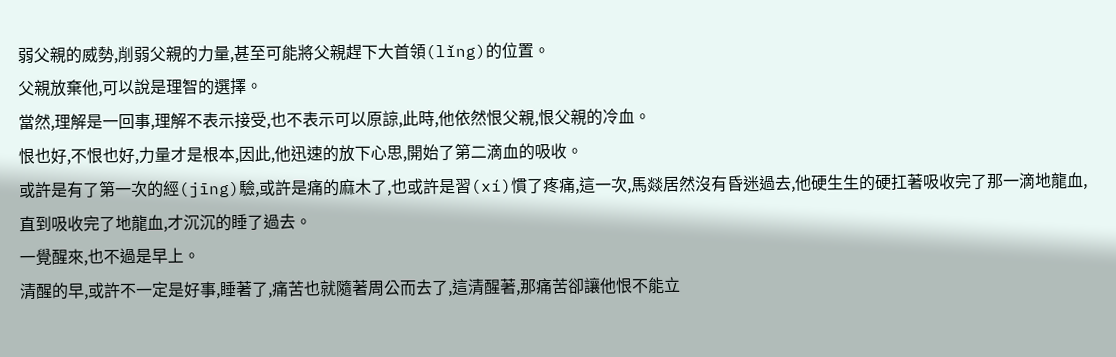弱父親的威勢,削弱父親的力量,甚至可能將父親趕下大首領(lǐng)的位置。
父親放棄他,可以說是理智的選擇。
當然,理解是一回事,理解不表示接受,也不表示可以原諒,此時,他依然恨父親,恨父親的冷血。
恨也好,不恨也好,力量才是根本,因此,他迅速的放下心思,開始了第二滴血的吸收。
或許是有了第一次的經(jīng)驗,或許是痛的麻木了,也或許是習(xí)慣了疼痛,這一次,馬燚居然沒有昏迷過去,他硬生生的硬扛著吸收完了那一滴地龍血,直到吸收完了地龍血,才沉沉的睡了過去。
一覺醒來,也不過是早上。
清醒的早,或許不一定是好事,睡著了,痛苦也就隨著周公而去了,這清醒著,那痛苦卻讓他恨不能立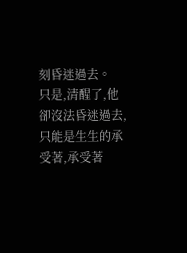刻昏迷過去。
只是,清醒了,他卻沒法昏迷過去,只能是生生的承受著,承受著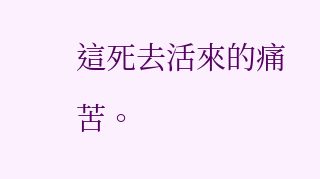這死去活來的痛苦。